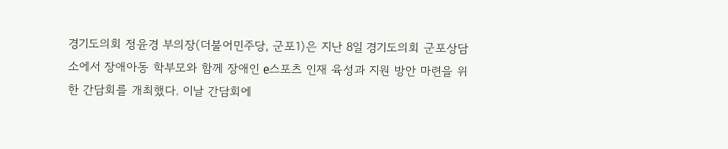경기도의회 정윤경 부의장(더불어민주당, 군포1)은 지난 8일 경기도의회 군포상담소에서 장애아동 학부모와 함께 장애인 e스포츠 인재 육성과 지원 방안 마련을 위한 간담회를 개최했다. 이날 간담회에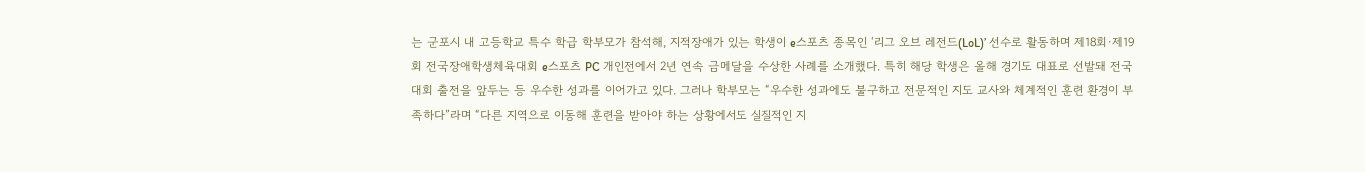는 군포시 내 고등학교 특수 학급 학부모가 참석해, 지적장애가 있는 학생이 e스포츠 종목인 ‘리그 오브 레전드(LoL)’ 선수로 활동하며 제18회·제19회 전국장애학생체육대회 e스포츠 PC 개인전에서 2년 연속 금메달을 수상한 사례를 소개했다. 특히 해당 학생은 올해 경기도 대표로 선발돼 전국대회 출전을 앞두는 등 우수한 성과를 이어가고 있다. 그러나 학부모는 “우수한 성과에도 불구하고 전문적인 지도 교사와 체계적인 훈련 환경이 부족하다”라며 “다른 지역으로 이동해 훈련을 받아야 하는 상황에서도 실질적인 지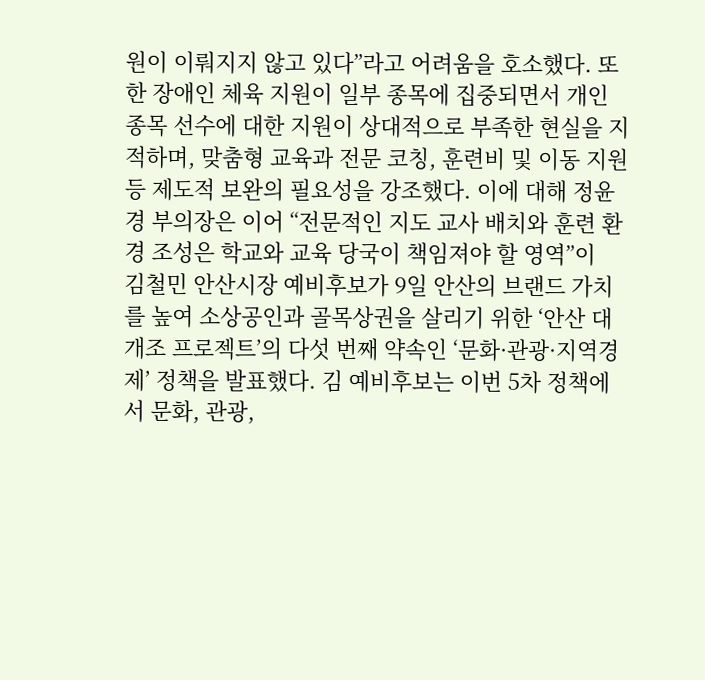원이 이뤄지지 않고 있다”라고 어려움을 호소했다. 또한 장애인 체육 지원이 일부 종목에 집중되면서 개인 종목 선수에 대한 지원이 상대적으로 부족한 현실을 지적하며, 맞춤형 교육과 전문 코칭, 훈련비 및 이동 지원 등 제도적 보완의 필요성을 강조했다. 이에 대해 정윤경 부의장은 이어 “전문적인 지도 교사 배치와 훈련 환경 조성은 학교와 교육 당국이 책임져야 할 영역”이
김철민 안산시장 예비후보가 9일 안산의 브랜드 가치를 높여 소상공인과 골목상권을 살리기 위한 ‘안산 대개조 프로젝트’의 다섯 번째 약속인 ‘문화·관광·지역경제’ 정책을 발표했다. 김 예비후보는 이번 5차 정책에서 문화, 관광,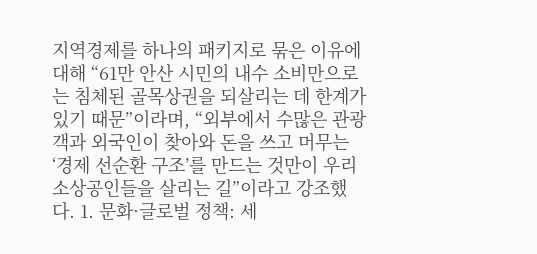지역경제를 하나의 패키지로 묶은 이유에 대해 “61만 안산 시민의 내수 소비만으로는 침체된 골목상권을 되살리는 데 한계가 있기 때문”이라며, “외부에서 수많은 관광객과 외국인이 찾아와 돈을 쓰고 머무는 ‘경제 선순환 구조’를 만드는 것만이 우리 소상공인들을 살리는 길”이라고 강조했다. 1. 문화·글로벌 정책: 세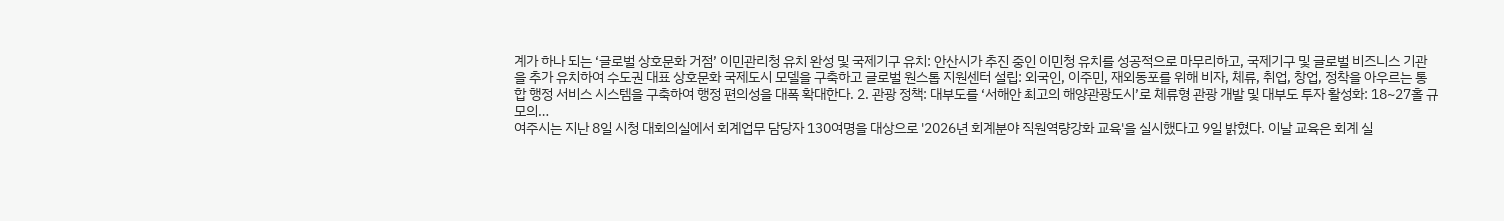계가 하나 되는 ‘글로벌 상호문화 거점’ 이민관리청 유치 완성 및 국제기구 유치: 안산시가 추진 중인 이민청 유치를 성공적으로 마무리하고, 국제기구 및 글로벌 비즈니스 기관을 추가 유치하여 수도권 대표 상호문화 국제도시 모델을 구축하고 글로벌 원스톱 지원센터 설립: 외국인, 이주민, 재외동포를 위해 비자, 체류, 취업, 창업, 정착을 아우르는 통합 행정 서비스 시스템을 구축하여 행정 편의성을 대폭 확대한다. 2. 관광 정책: 대부도를 ‘서해안 최고의 해양관광도시’로 체류형 관광 개발 및 대부도 투자 활성화: 18~27홀 규모의…
여주시는 지난 8일 시청 대회의실에서 회계업무 담당자 130여명을 대상으로 '2026년 회계분야 직원역량강화 교육'을 실시했다고 9일 밝혔다. 이날 교육은 회계 실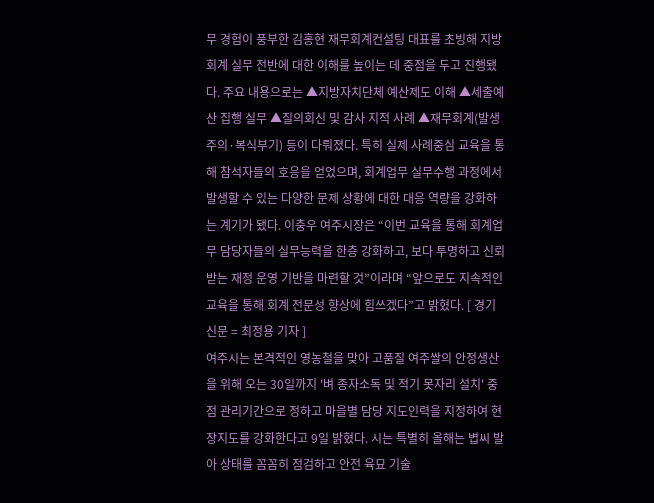무 경험이 풍부한 김홍현 재무회계컨설팅 대표를 초빙해 지방회계 실무 전반에 대한 이해를 높이는 데 중점을 두고 진행됐다. 주요 내용으로는 ▲지방자치단체 예산제도 이해 ▲세출예산 집행 실무 ▲질의회신 및 감사 지적 사례 ▲재무회계(발생주의·복식부기) 등이 다뤄졌다. 특히 실제 사례중심 교육을 통해 참석자들의 호응을 얻었으며, 회계업무 실무수행 과정에서 발생할 수 있는 다양한 문제 상황에 대한 대응 역량을 강화하는 계기가 됐다. 이충우 여주시장은 “이번 교육을 통해 회계업무 담당자들의 실무능력을 한층 강화하고, 보다 투명하고 신뢰받는 재정 운영 기반을 마련할 것”이라며 “앞으로도 지속적인 교육을 통해 회계 전문성 향상에 힘쓰겠다”고 밝혔다. [ 경기신문 = 최정용 기자 ]
여주시는 본격적인 영농철을 맞아 고품질 여주쌀의 안정생산을 위해 오는 30일까지 '벼 종자소독 및 적기 못자리 설치' 중점 관리기간으로 정하고 마을별 담당 지도인력을 지정하여 현장지도를 강화한다고 9일 밝혔다. 시는 특별히 올해는 볍씨 발아 상태를 꼼꼼히 점검하고 안전 육묘 기술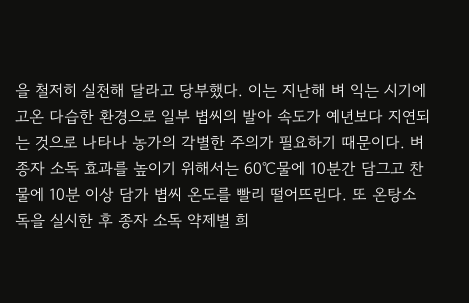을 철저히 실천해 달라고 당부했다. 이는 지난해 벼 익는 시기에 고온 다습한 환경으로 일부 볍씨의 발아 속도가 예년보다 지연되는 것으로 나타나 농가의 각별한 주의가 필요하기 때문이다. 벼 종자 소독 효과를 높이기 위해서는 60℃물에 10분간 담그고 찬물에 10분 이상 담가 볍씨 온도를 빨리 떨어뜨린다. 또 온탕소독을 실시한 후 종자 소독 약제별 희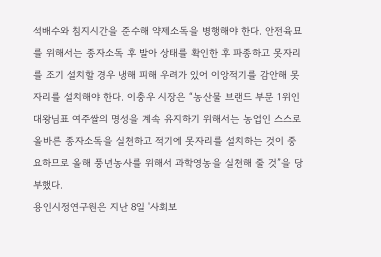석배수와 침지시간을 준수해 약제소독을 병행해야 한다. 안전육묘를 위해서는 종자소독 후 발아 상태를 확인한 후 파종하고 못자리를 조기 설치할 경우 냉해 피해 우려가 있어 이앙적기를 감안해 못자리를 설치해야 한다. 이충우 시장은 “농산물 브랜드 부문 1위인 대왕님표 여주쌀의 명성을 계속 유지하기 위해서는 농업인 스스로 올바른 종자소독을 실천하고 적기에 못자리를 설치하는 것이 중요하므로 올해 풍년농사를 위해서 과학영농을 실천해 줄 것”을 당부했다.
용인시정연구원은 지난 8일 '사회보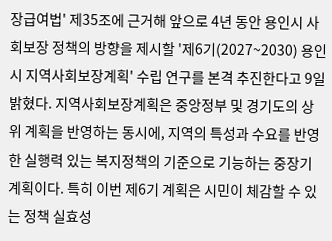장급여법' 제35조에 근거해 앞으로 4년 동안 용인시 사회보장 정책의 방향을 제시할 '제6기(2027~2030) 용인시 지역사회보장계획' 수립 연구를 본격 추진한다고 9일 밝혔다. 지역사회보장계획은 중앙정부 및 경기도의 상위 계획을 반영하는 동시에, 지역의 특성과 수요를 반영한 실행력 있는 복지정책의 기준으로 기능하는 중장기 계획이다. 특히 이번 제6기 계획은 시민이 체감할 수 있는 정책 실효성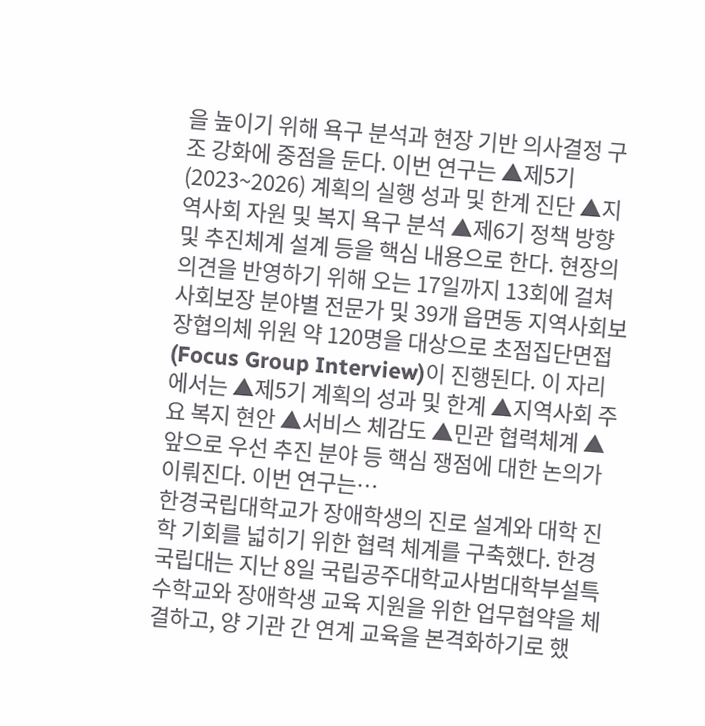을 높이기 위해 욕구 분석과 현장 기반 의사결정 구조 강화에 중점을 둔다. 이번 연구는 ▲제5기(2023~2026) 계획의 실행 성과 및 한계 진단 ▲지역사회 자원 및 복지 욕구 분석 ▲제6기 정책 방향 및 추진체계 설계 등을 핵심 내용으로 한다. 현장의 의견을 반영하기 위해 오는 17일까지 13회에 걸쳐 사회보장 분야별 전문가 및 39개 읍면동 지역사회보장협의체 위원 약 120명을 대상으로 초점집단면접(Focus Group Interview)이 진행된다. 이 자리에서는 ▲제5기 계획의 성과 및 한계 ▲지역사회 주요 복지 현안 ▲서비스 체감도 ▲민관 협력체계 ▲앞으로 우선 추진 분야 등 핵심 쟁점에 대한 논의가 이뤄진다. 이번 연구는…
한경국립대학교가 장애학생의 진로 설계와 대학 진학 기회를 넓히기 위한 협력 체계를 구축했다. 한경국립대는 지난 8일 국립공주대학교사범대학부설특수학교와 장애학생 교육 지원을 위한 업무협약을 체결하고, 양 기관 간 연계 교육을 본격화하기로 했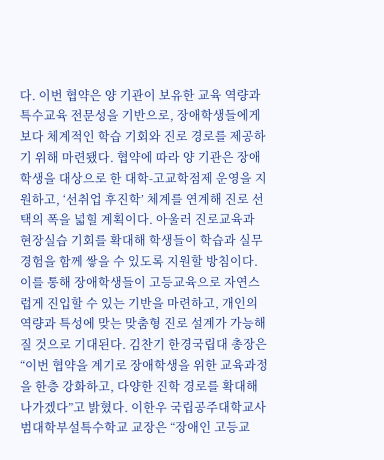다. 이번 협약은 양 기관이 보유한 교육 역량과 특수교육 전문성을 기반으로, 장애학생들에게 보다 체계적인 학습 기회와 진로 경로를 제공하기 위해 마련됐다. 협약에 따라 양 기관은 장애학생을 대상으로 한 대학-고교학점제 운영을 지원하고, ‘선취업 후진학’ 체계를 연계해 진로 선택의 폭을 넓힐 계획이다. 아울러 진로교육과 현장실습 기회를 확대해 학생들이 학습과 실무 경험을 함께 쌓을 수 있도록 지원할 방침이다. 이를 통해 장애학생들이 고등교육으로 자연스럽게 진입할 수 있는 기반을 마련하고, 개인의 역량과 특성에 맞는 맞춤형 진로 설계가 가능해질 것으로 기대된다. 김찬기 한경국립대 총장은 “이번 협약을 계기로 장애학생을 위한 교육과정을 한층 강화하고, 다양한 진학 경로를 확대해 나가겠다”고 밝혔다. 이한우 국립공주대학교사범대학부설특수학교 교장은 “장애인 고등교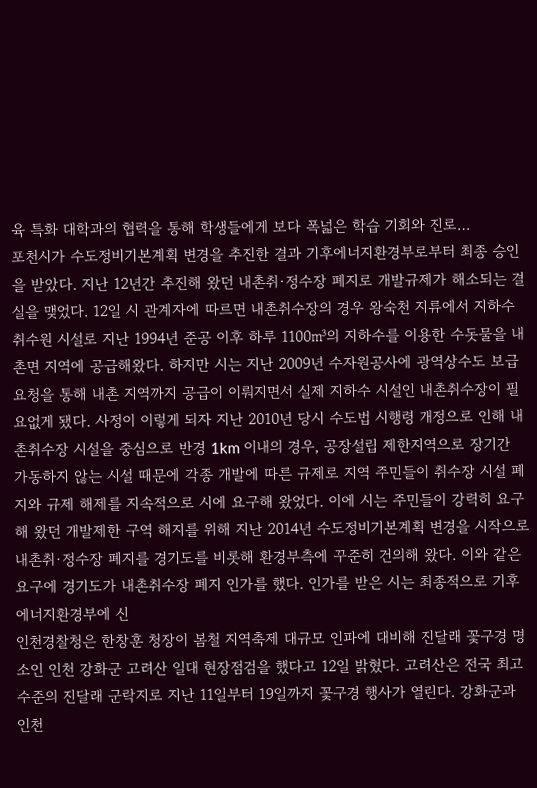육 특화 대학과의 협력을 통해 학생들에게 보다 폭넓은 학습 기회와 진로…
포천시가 수도정비기본계획 변경을 추진한 결과 기후에너지환경부로부터 최종 승인을 받았다. 지난 12년간 추진해 왔던 내촌취·정수장 폐지로 개발규제가 해소되는 결실을 맺었다. 12일 시 관계자에 따르면 내촌취수장의 경우 왕숙천 지류에서 지하수 취수원 시설로 지난 1994년 준공 이후 하루 1100㎥의 지하수를 이용한 수돗물을 내촌면 지역에 공급해왔다. 하지만 시는 지난 2009년 수자원공사에 광역상수도 보급 요청을 통해 내촌 지역까지 공급이 이뤄지면서 실제 지하수 시설인 내촌취수장이 필요없게 됐다. 사정이 이렇게 되자 지난 2010년 당시 수도법 시행령 개정으로 인해 내촌취수장 시설을 중심으로 반경 1km 이내의 경우, 공장설립 제한지역으로 장기간 가동하지 않는 시설 때문에 각종 개발에 따른 규제로 지역 주민들이 취수장 시설 폐지와 규제 해제를 지속적으로 시에 요구해 왔었다. 이에 시는 주민들이 강력히 요구해 왔던 개발제한 구역 해지를 위해 지난 2014년 수도정비기본계획 변경을 시작으로 내촌취·정수장 폐지를 경기도를 비롯해 환경부측에 꾸준히 건의해 왔다. 이와 같은 요구에 경기도가 내촌취수장 폐지 인가를 했다. 인가를 받은 시는 최종적으로 기후에너지환경부에 신
인천경찰청은 한창훈 청장이 봄철 지역축제 대규모 인파에 대비해 진달래 꽃구경 명소인 인천 강화군 고려산 일대 현장점검을 했다고 12일 밝혔다. 고려산은 전국 최고 수준의 진달래 군락지로 지난 11일부터 19일까지 꽃구경 행사가 열린다. 강화군과 인천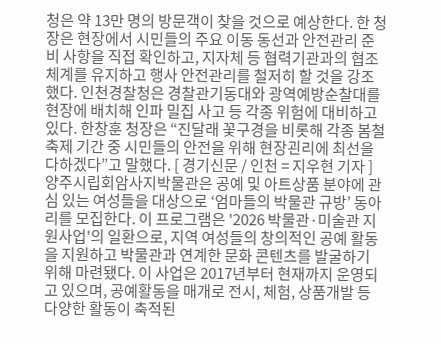청은 약 13만 명의 방문객이 찾을 것으로 예상한다. 한 청장은 현장에서 시민들의 주요 이동 동선과 안전관리 준비 사항을 직접 확인하고, 지자체 등 협력기관과의 협조체계를 유지하고 행사 안전관리를 철저히 할 것을 강조했다. 인천경찰청은 경찰관기동대와 광역예방순찰대를 현장에 배치해 인파 밀집 사고 등 각종 위험에 대비하고 있다. 한창훈 청장은 “진달래 꽃구경을 비롯해 각종 봄철 축제 기간 중 시민들의 안전을 위해 현장괸리에 최선을 다하겠다”고 말했다. [ 경기신문 / 인천 = 지우현 기자 ]
양주시립회암사지박물관은 공예 및 아트상품 분야에 관심 있는 여성들을 대상으로 ‘엄마들의 박물관 규방’ 동아리를 모집한다. 이 프로그램은 '2026 박물관·미술관 지원사업'의 일환으로, 지역 여성들의 창의적인 공예 활동을 지원하고 박물관과 연계한 문화 콘텐츠를 발굴하기 위해 마련됐다. 이 사업은 2017년부터 현재까지 운영되고 있으며, 공예활동을 매개로 전시, 체험, 상품개발 등 다양한 활동이 축적된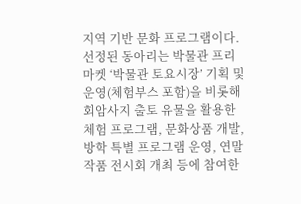지역 기반 문화 프로그램이다. 선정된 동아리는 박물관 프리마켓 ‘박물관 토요시장’ 기획 및 운영(체험부스 포함)을 비롯해 회암사지 출토 유물을 활용한 체험 프로그램, 문화상품 개발, 방학 특별 프로그램 운영, 연말 작품 전시회 개최 등에 참여한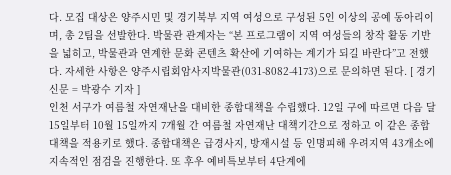다. 모집 대상은 양주시민 및 경기북부 지역 여성으로 구성된 5인 이상의 공예 동아리이며, 총 2팀을 선발한다. 박물관 관계자는 “본 프로그램이 지역 여성들의 창작 활동 기반을 넓히고, 박물관과 연계한 문화 콘텐츠 확산에 기여하는 계기가 되길 바란다”고 전했다. 자세한 사항은 양주시립회암사지박물관(031-8082-4173)으로 문의하면 된다. [ 경기신문 = 박광수 기자 ]
인천 서구가 여름철 자연재난을 대비한 종합대책을 수립했다. 12일 구에 따르면 다음 달 15일부터 10월 15일까지 7개월 간 여름철 자연재난 대책기간으로 정하고 이 같은 종합대책을 적용키로 했다. 종합대책은 급경사지, 방재시설 등 인명피해 우려지역 43개소에 지속적인 점검을 진행한다. 또 후우 예비특보부터 4단계에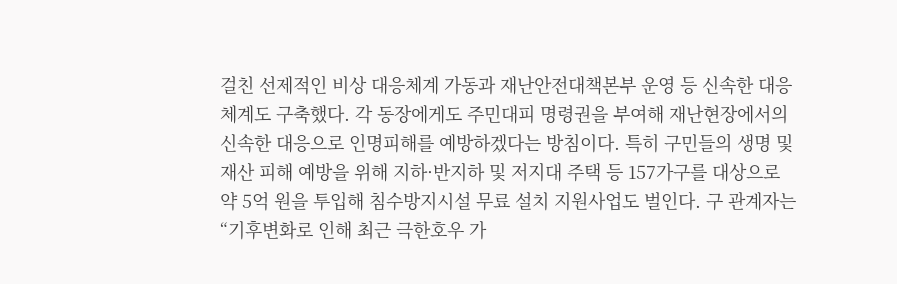걸친 선제적인 비상 대응체계 가동과 재난안전대책본부 운영 등 신속한 대응체계도 구축했다. 각 동장에게도 주민대피 명령권을 부여해 재난현장에서의 신속한 대응으로 인명피해를 예방하겠다는 방침이다. 특히 구민들의 생명 및 재산 피해 예방을 위해 지하·반지하 및 저지대 주택 등 157가구를 대상으로 약 5억 원을 투입해 침수방지시설 무료 설치 지원사업도 벌인다. 구 관계자는 “기후변화로 인해 최근 극한호우 가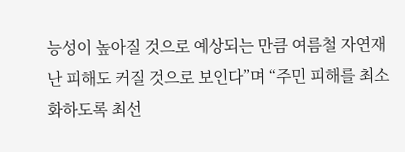능성이 높아질 것으로 예상되는 만큼 여름철 자연재난 피해도 커질 것으로 보인다”며 “주민 피해를 최소화하도록 최선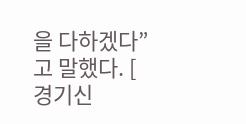을 다하겠다”고 말했다. [ 경기신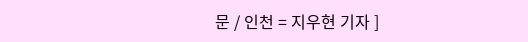문 / 인천 = 지우현 기자 ]